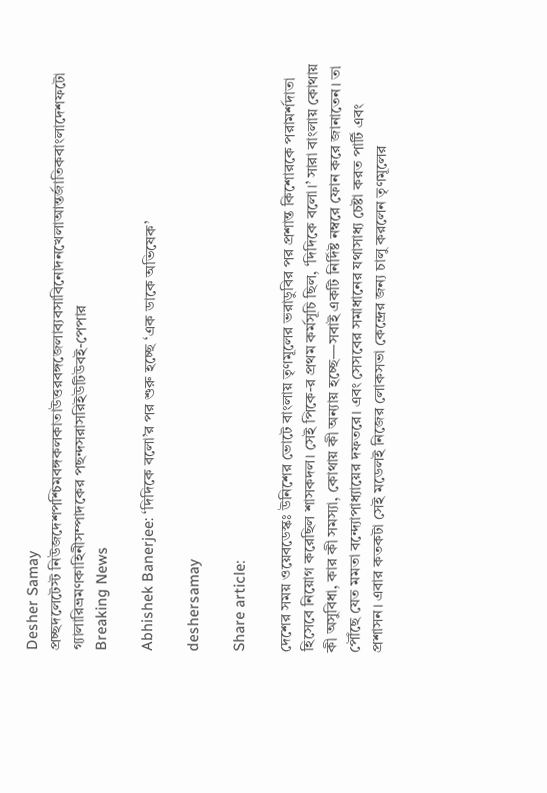Desher Samay
প্রচ্ছদলেটেস্ট নিউজদেশপশ্চিমবঙ্গকলকাতাউত্তরবঙ্গজেলাব্যবসাবিনোদনখেলাআন্তর্জাতিকবাংলাদেশফটো গ্যালারিভ্রমণকাহিনীসম্পাদকের পছন্দসরাসরিইউটিউবই-পেপার
Breaking News

Abhishek Banerjee: ‘দিদিকে বলো’র পর শুরু হচ্ছে ‘এক ডাকে অভিষেক’

deshersamay

Share article:

দেশের সময় ওয়েবডেস্কঃ উনিশের ভোটে বাংলায় তৃণমূলের ভরাডুবির পর প্রশান্ত কিশোরকে পরামর্শদাতা হিসেবে নিয়োগ করেছিল শাসকদল। সেই পিকে-র প্রথম কর্মসূচি ছিল, ‘দিদিকে বলো।’ সারা বাংলায় কোথায় কী অসুবিধা, কার কী সমস্যা, কোথায় কী অন্যায় হচ্ছে—সবাই একটি নির্দিষ্ট নম্বরে ফোন করে জানাতেন। তা পৌঁছে যেত মমতা বন্দ্যোপাধ্যায়ের দফতরে। এবং সেসবের সমাধানের যথাসাধ্য চেষ্টা করত পার্টি এবং প্রশাসন। এবার কতকটা সেই মডেলই নিজের লোকসভা কেন্দ্রের জন্য চালু করলেন তৃণমূলের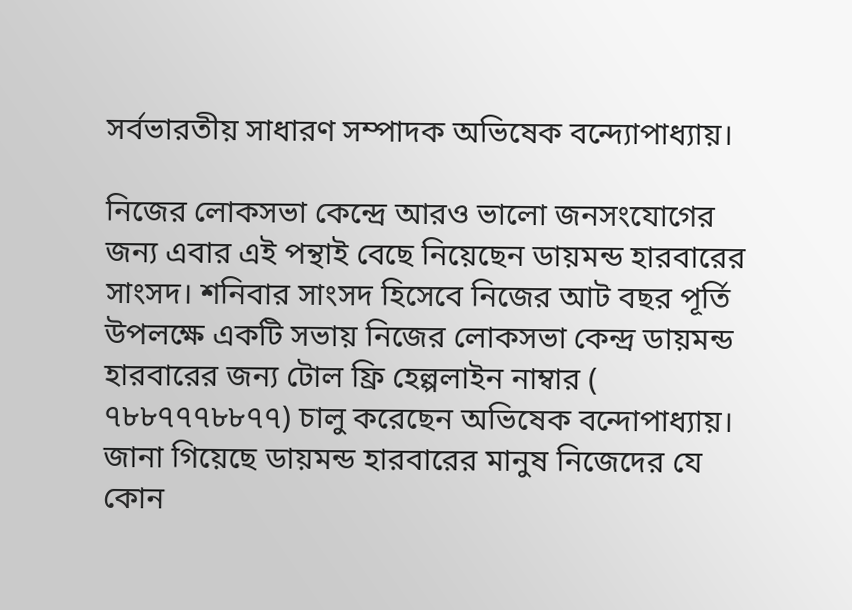সর্বভারতীয় সাধারণ সম্পাদক অভিষেক বন্দ্যোপাধ্যায়।

নিজের লোকসভা কেন্দ্রে আরও ভালো জনসংযোগের জন্য এবার এই পন্থাই বেছে নিয়েছেন ডায়মন্ড হারবারের সাংসদ। শনিবার সাংসদ হিসেবে নিজের আট বছর পূর্তি উপলক্ষে একটি সভায় নিজের লোকসভা কেন্দ্র ডায়মন্ড হারবারের জন্য টোল ফ্রি হেল্পলাইন নাম্বার ( ৭৮৮৭৭৭৮৮৭৭) চালু করেছেন অভিষেক বন্দোপাধ্যায়। জানা গিয়েছে ডায়মন্ড হারবারের মানুষ নিজেদের যে কোন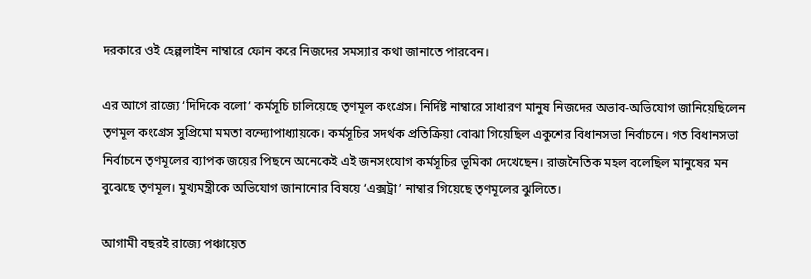দরকারে ওই হেল্পলাইন নাম্বারে ফোন করে নিজদের সমস্যার কথা জানাতে পারবেন।

এর আগে রাজ্যে ‘দিদিকে বলো’ কর্মসূচি চালিয়েছে তৃণমূল কংগ্রেস। নির্দিষ্ট নাম্বারে সাধারণ মানুষ নিজদের অভাব-অভিযোগ জানিয়েছিলেন তৃণমূল কংগ্রেস সুপ্রিমো মমতা বন্দ্যোপাধ্যায়কে। কর্মসূচির সদর্থক প্রতিক্রিয়া বোঝা গিয়েছিল একুশের বিধানসভা নির্বাচনে। গত বিধানসভা নির্বাচনে তৃণমূলের ব্যাপক জয়ের পিছনে অনেকেই এই জনসংযোগ কর্মসূচির ভূমিকা দেখেছেন। রাজনৈতিক মহল বলেছিল মানুষের মন বুঝেছে তৃণমূল। মুখ্যমন্ত্রীকে অভিযোগ জানানোর বিষয়ে ‘এক্সট্রা’ নাম্বার গিয়েছে তৃণমূলের ঝুলিতে।

আগামী বছরই রাজ্যে পঞ্চায়েত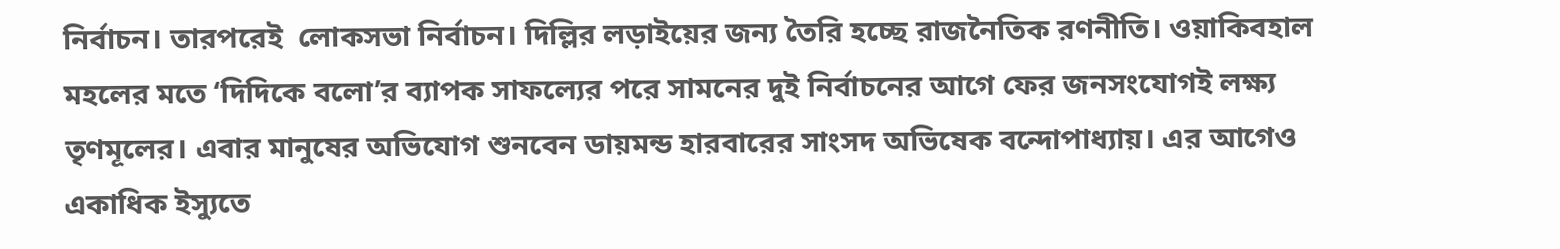নির্বাচন। তারপরেই  লোকসভা নির্বাচন। দিল্লির লড়াইয়ের জন্য তৈরি হচ্ছে রাজনৈতিক রণনীতি। ওয়াকিবহাল মহলের মতে ‘দিদিকে বলো’র ব্যাপক সাফল্যের পরে সামনের দুই নির্বাচনের আগে ফের জনসংযোগই লক্ষ্য তৃণমূলের। এবার মানুষের অভিযোগ শুনবেন ডায়মন্ড হারবারের সাংসদ অভিষেক বন্দোপাধ্যায়। এর আগেও একাধিক ইস্যুতে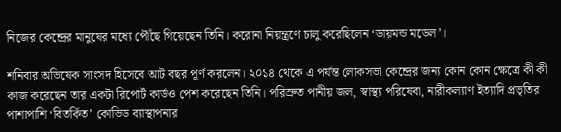নিজের কেন্দ্রের মানুষের মধ্যে পৌঁছে গিয়েছেন তিনি। করোনা নিয়ন্ত্রণে চালু করেছিলেন ‘ডায়মন্ড মডেল’।

শনিবার অভিষেক সাংসদ হিসেবে আট বছর পূর্ণ করলেন। ২০১৪ থেকে এ পর্যন্ত লোকসভা কেন্দ্রের জন্য কোন কোন ক্ষেত্রে কী কী কাজ করেছেন তার একটা রিপোর্ট কার্ডও পেশ করেছেন তিনি। পরিস্রুত পানীয় জল, স্বাস্থ্য পরিষেবা, নারীকল্যাণ ইত্যাদি প্রভৃতির পাশাপাশি ‘বিতর্কিত’ কোভিড ব্যাস্থাপনার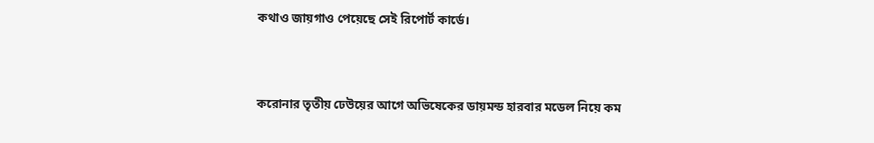কথাও জায়গাও পেয়েছে সেই রিপোর্ট কার্ডে।


করোনার তৃতীয় ঢেউয়ের আগে অভিষেকের ডায়মন্ড হারবার মডেল নিয়ে কম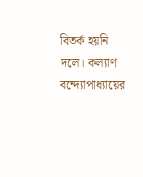বিতর্ক হয়নি দলে। কল্যাণ বন্দ্যোপাধ্যায়ের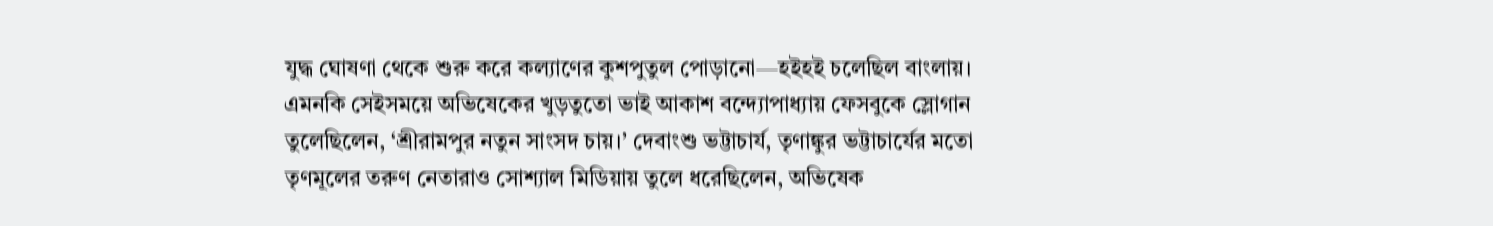যুদ্ধ ঘোষণা থেকে শুরু করে কল্যাণের কুশপুতুল পোড়ানো—হইহই চলেছিল বাংলায়। এমনকি সেইসময়ে অভিষেকের খুড়তুতো ভাই আকাশ বন্দ্যোপাধ্যায় ফেসবুকে স্লোগান তুলেছিলেন, ‘শ্রীরামপুর নতুন সাংসদ চায়।’ দেবাংশু ভট্টাচার্য, তৃণাঙ্কুর ভট্টাচার্যের মতো তৃণমূলের তরুণ নেতারাও সোশ্যাল মিডিয়ায় তুলে ধরেছিলেন, অভিষেক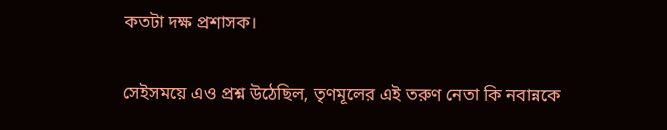কতটা দক্ষ প্রশাসক।

সেইসময়ে এও প্রশ্ন উঠেছিল, তৃণমূলের এই তরুণ নেতা কি নবান্নকে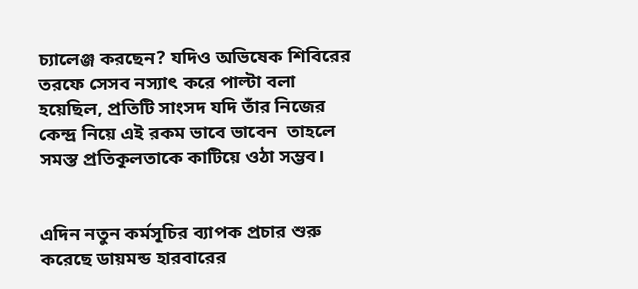চ্যালেঞ্জ করছেন? যদিও অভিষেক শিবিরের তরফে সেসব নস্যাৎ করে পাল্টা বলা হয়েছিল, প্রতিটি সাংসদ যদি তাঁর নিজের কেন্দ্র নিয়ে এই রকম ভাবে ভাবেন  তাহলে সমস্ত প্রতিকূলতাকে কাটিয়ে ওঠা সম্ভব।


এদিন নতুন কর্মসূচির ব্যাপক প্রচার শুরু করেছে ডায়মন্ড হারবারের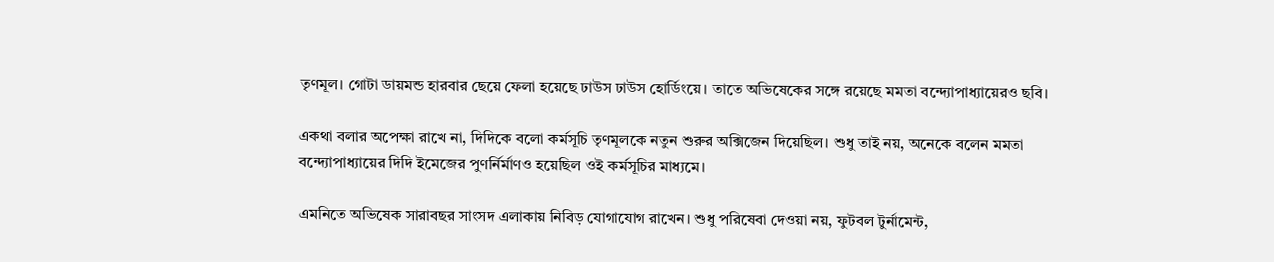তৃণমূল। গোটা ডায়মন্ড হারবার ছেয়ে ফেলা হয়েছে ঢাউস ঢাউস হোর্ডিংয়ে। তাতে অভিষেকের সঙ্গে রয়েছে মমতা বন্দ্যোপাধ্যায়েরও ছবি।

একথা বলার অপেক্ষা রাখে না, দিদিকে বলো কর্মসূচি তৃণমূলকে নতুন শুরুর অক্সিজেন দিয়েছিল। শুধু তাই নয়, অনেকে বলেন মমতা বন্দ্যোপাধ্যায়ের দিদি ইমেজের পুণর্নির্মাণও হয়েছিল ওই কর্মসূচির মাধ্যমে।

এমনিতে অভিষেক সারাবছর সাংসদ এলাকায় নিবিড় যোগাযোগ রাখেন। শুধু পরিষেবা দেওয়া নয়, ফুটবল টুর্নামেন্ট,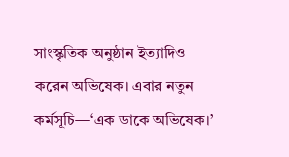সাংস্কৃতিক অনুষ্ঠান ইত্যাদিও করেন অভিষেক। এবার নতুন কর্মসূচি—‘এক ডাকে অভিষেক।’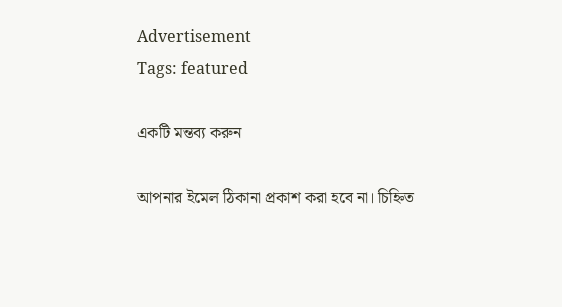Advertisement
Tags: featured

একটি মন্তব্য করুন

আপনার ইমেল ঠিকানা প্রকাশ করা হবে না। চিহ্নিত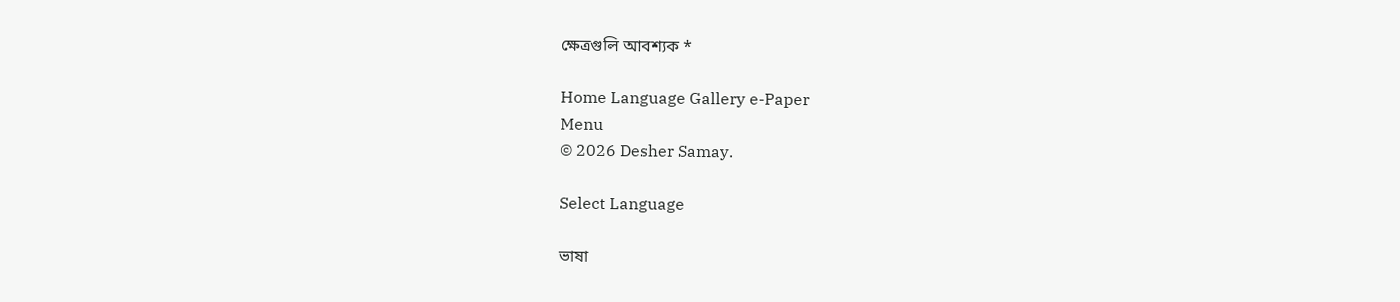ক্ষেত্রগুলি আবশ্যক *

Home Language Gallery e-Paper
Menu
© 2026 Desher Samay.

Select Language

ভাষা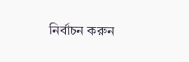নির্বাচন করুন